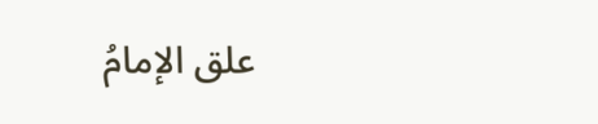علق الإمامُ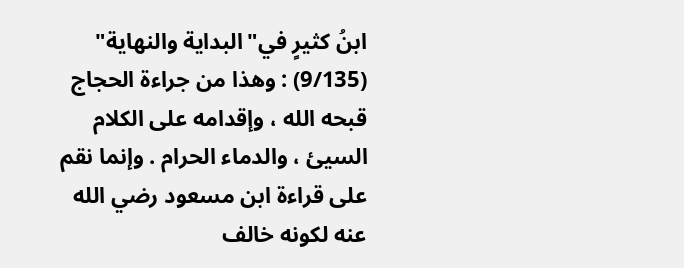ابنُ كثيرٍ في"البداية والنهاية" (9/135) : وهذا من جراءة الحجاج قبحه الله ، وإقدامه على الكلام السيئ ، والدماء الحرام . وإنما نقم على قراءة ابن مسعود رضي الله عنه لكونه خالف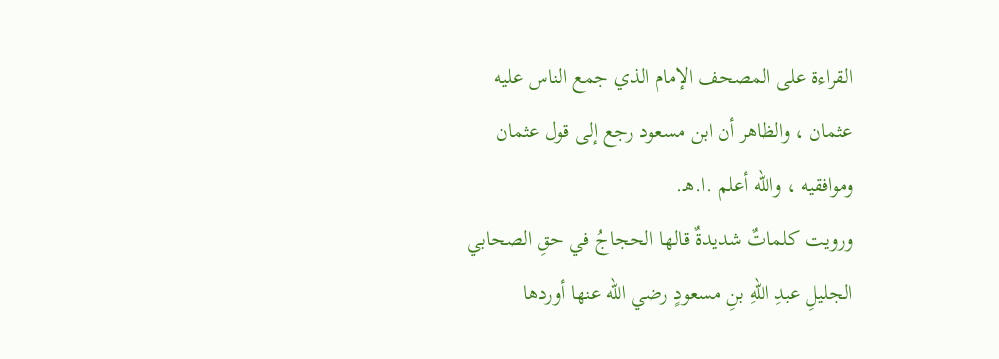القراءة على المصحف الإمام الذي جمع الناس عليه عثمان ، والظاهر أن ابن مسعود رجع إلى قول عثمان وموافقيه ، والله أعلم .ا.هـ.
ورويت كلماتٌ شديدةٌ قالها الحجاجُ في حقِ الصحابي الجليلِ عبدِ اللهِ بنِ مسعودٍ رضي الله عنها أوردها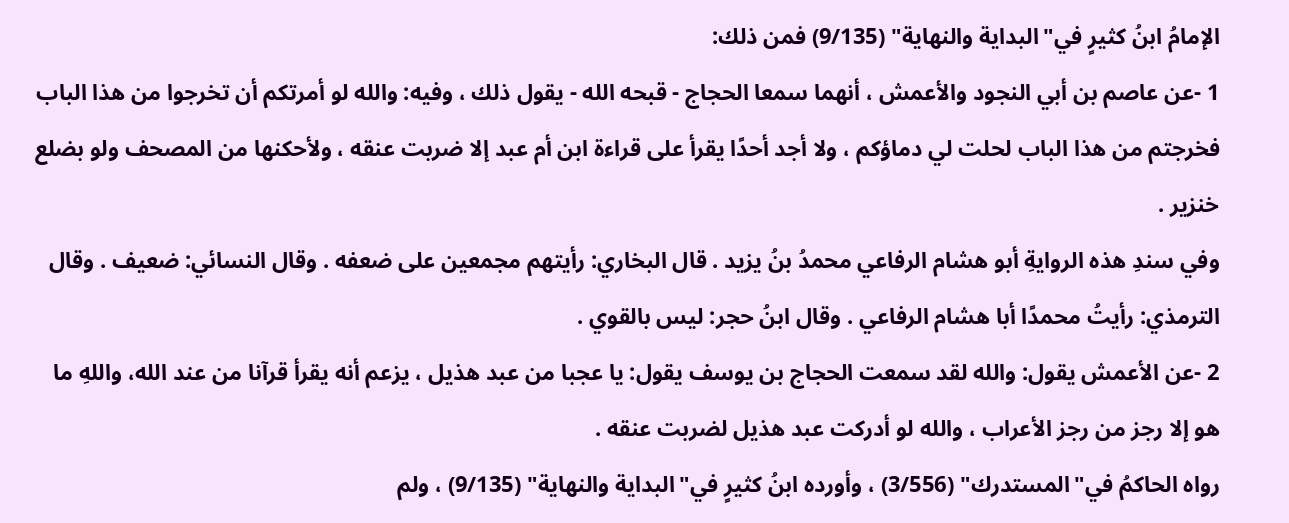الإمامُ ابنُ كثيرٍ في"البداية والنهاية" (9/135) فمن ذلك:
1 -عن عاصم بن أبي النجود والأعمش ، أنهما سمعا الحجاج - قبحه الله - يقول ذلك ، وفيه: والله لو أمرتكم أن تخرجوا من هذا الباب فخرجتم من هذا الباب لحلت لي دماؤكم ، ولا أجد أحدًا يقرأ على قراءة ابن أم عبد إلا ضربت عنقه ، ولأحكنها من المصحف ولو بضلع خنزير .
وفي سندِ هذه الروايةِ أبو هشام الرفاعي محمدُ بنُ يزيد . قال البخاري: رأيتهم مجمعين على ضعفه . وقال النسائي: ضعيف . وقال الترمذي: رأيتُ محمدًا أبا هشام الرفاعي . وقال ابنُ حجر: ليس بالقوي .
2 -عن الأعمش يقول: والله لقد سمعت الحجاج بن يوسف يقول: يا عجبا من عبد هذيل ، يزعم أنه يقرأ قرآنا من عند الله، واللهِ ما هو إلا رجز من رجز الأعراب ، والله لو أدركت عبد هذيل لضربت عنقه .
رواه الحاكمُ في"المستدرك" (3/556) ، وأورده ابنُ كثيرٍ في"البداية والنهاية" (9/135) ، ولم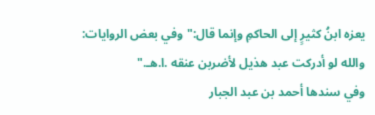يعزه ابنُ كثيرٍ إلى الحاكمِ وإنما قال:"وفي بعض الروايات: والله لو أدركت عبد هذيل لأضربن عنقه .ا.هـ."
وفي سندها أحمد بن عبد الجبار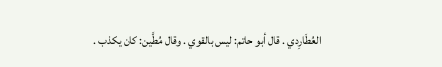العُطَارِدي . قال أبو حاتم: ليس بالقوي . وقال مُطَّين: كان يكذب .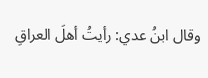وقال ابنُ عدي: رأيتُ أهلَ العراقِ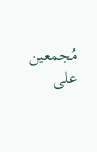مُجمعين على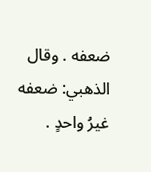ضعفه . وقال الذهبي: ضعفه غيرُ واحدٍ .